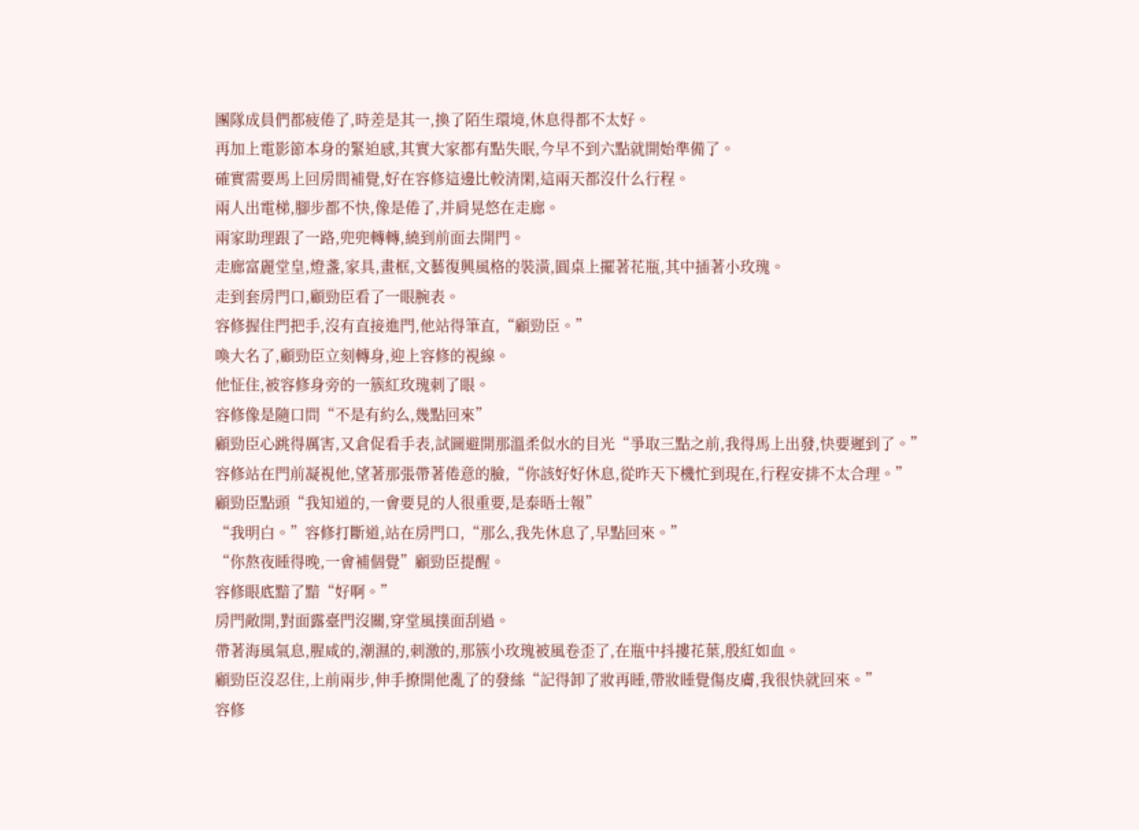團隊成員們都疲倦了,時差是其一,換了陌生環境,休息得都不太好。
再加上電影節本身的緊迫感,其實大家都有點失眠,今早不到六點就開始準備了。
確實需要馬上回房間補覺,好在容修這邊比較清閑,這兩天都沒什么行程。
兩人出電梯,腳步都不快,像是倦了,并肩晃悠在走廊。
兩家助理跟了一路,兜兜轉轉,繞到前面去開門。
走廊富麗堂皇,燈盞,家具,畫框,文藝復興風格的裝潢,圓桌上擺著花瓶,其中插著小玫瑰。
走到套房門口,顧勁臣看了一眼腕表。
容修握住門把手,沒有直接進門,他站得筆直,“顧勁臣。”
喚大名了,顧勁臣立刻轉身,迎上容修的視線。
他怔住,被容修身旁的一簇紅玫瑰刺了眼。
容修像是隨口問“不是有約么,幾點回來”
顧勁臣心跳得厲害,又倉促看手表,試圖避開那溫柔似水的目光“爭取三點之前,我得馬上出發,快要遲到了。”
容修站在門前凝視他,望著那張帶著倦意的臉,“你該好好休息,從昨天下機忙到現在,行程安排不太合理。”
顧勁臣點頭“我知道的,一會要見的人很重要,是泰晤士報”
“我明白。”容修打斷道,站在房門口,“那么,我先休息了,早點回來。”
“你熬夜睡得晚,一會補個覺”顧勁臣提醒。
容修眼底黯了黯“好啊。”
房門敞開,對面露臺門沒關,穿堂風撲面刮過。
帶著海風氣息,腥咸的,潮濕的,刺激的,那簇小玫瑰被風卷歪了,在瓶中抖摟花葉,殷紅如血。
顧勁臣沒忍住,上前兩步,伸手撩開他亂了的發絲“記得卸了妝再睡,帶妝睡覺傷皮膚,我很快就回來。”
容修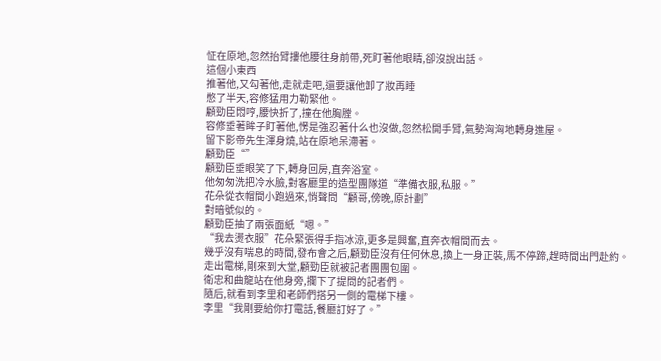怔在原地,忽然抬臂摟他腰往身前帶,死盯著他眼睛,卻沒說出話。
這個小東西
推著他,又勾著他,走就走吧,還要讓他卸了妝再睡
憋了半天,容修猛用力勒緊他。
顧勁臣悶哼,腰快折了,撞在他胸膛。
容修垂著眸子盯著他,愣是強忍著什么也沒做,忽然松開手臂,氣勢洶洶地轉身進屋。
留下影帝先生渾身燒,站在原地呆滯著。
顧勁臣“”
顧勁臣垂眼笑了下,轉身回房,直奔浴室。
他匆匆洗把冷水臉,對客廳里的造型團隊道“準備衣服,私服。”
花朵從衣帽間小跑過來,悄聲問“顧哥,傍晚,原計劃”
對暗號似的。
顧勁臣抽了兩張面紙“嗯。”
“我去燙衣服”花朵緊張得手指冰涼,更多是興奮,直奔衣帽間而去。
幾乎沒有喘息的時間,發布會之后,顧勁臣沒有任何休息,換上一身正裝,馬不停蹄,趕時間出門赴約。
走出電梯,剛來到大堂,顧勁臣就被記者團團包圍。
衛忠和曲龍站在他身旁,攔下了提問的記者們。
隨后,就看到李里和老師們搭另一側的電梯下樓。
李里“我剛要給你打電話,餐廳訂好了。”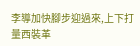李導加快腳步迎過來,上下打量西裝革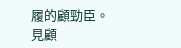履的顧勁臣。
見顧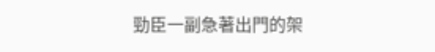勁臣一副急著出門的架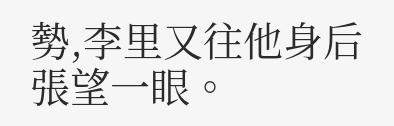勢,李里又往他身后張望一眼。